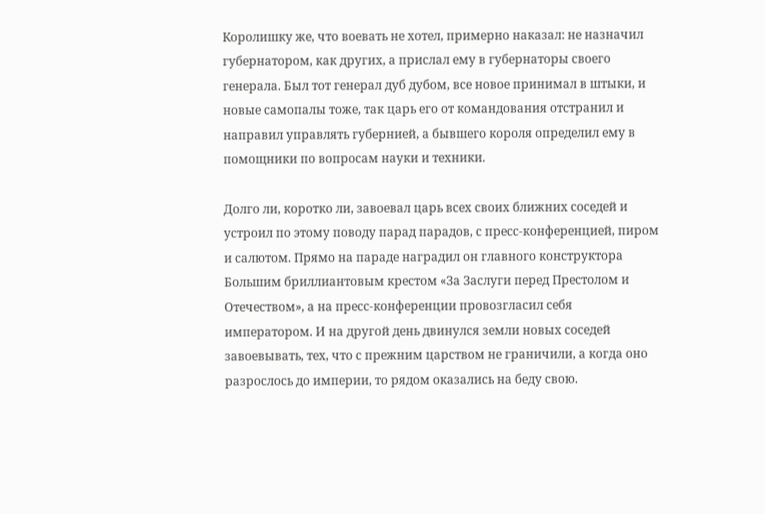Королишку же, что воевать не хотел, примерно наказал: не назначил губернатором, как других, а прислал ему в губернаторы своего генерала. Был тот генерал дуб дубом, все новое принимал в штыки, и новые самопалы тоже, так царь его от командования отстранил и направил управлять губернией, а бывшего короля определил ему в помощники по вопросам науки и техники.

Долго ли, коротко ли, завоевал царь всех своих ближних соседей и устроил по этому поводу парад парадов, с пресс-конференцией, пиром и салютом. Прямо на параде наградил он главного конструктора Большим бриллиантовым крестом «За Заслуги перед Престолом и Отечеством», а на пресс-конференции провозгласил себя императором. И на другой день двинулся земли новых соседей завоевывать, тех, что с прежним царством не граничили, а когда оно разрослось до империи, то рядом оказались на беду свою.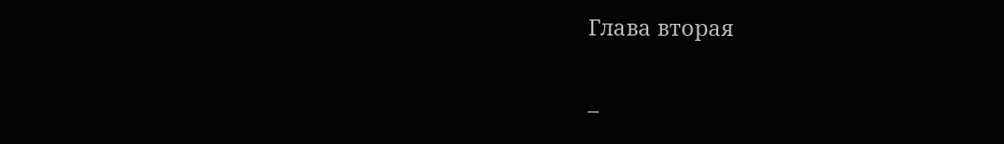Глава вторая

–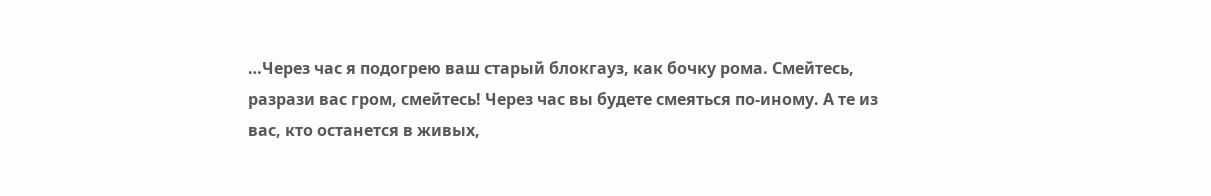…Через час я подогрею ваш старый блокгауз, как бочку рома. Смейтесь, разрази вас гром, смейтесь! Через час вы будете смеяться по-иному. А те из вас, кто останется в живых,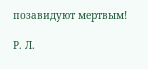позавидуют мертвым!

Р. Л.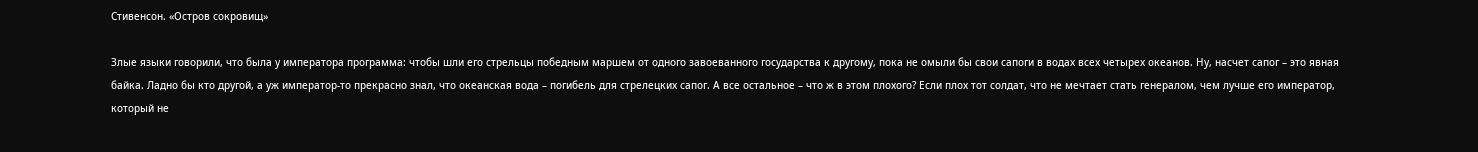Стивенсон. «Остров сокровищ»

Злые языки говорили, что была у императора программа: чтобы шли его стрельцы победным маршем от одного завоеванного государства к другому, пока не омыли бы свои сапоги в водах всех четырех океанов. Ну, насчет сапог – это явная байка. Ладно бы кто другой, а уж император-то прекрасно знал, что океанская вода – погибель для стрелецких сапог. А все остальное – что ж в этом плохого? Если плох тот солдат, что не мечтает стать генералом, чем лучше его император, который не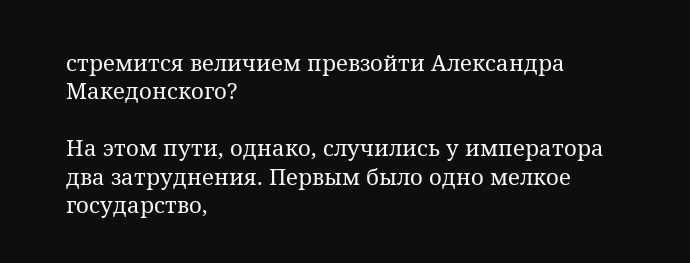стремится величием превзойти Александра Македонского?

На этом пути, однако, случились у императора два затруднения. Первым было одно мелкое государство,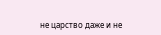не царство даже и не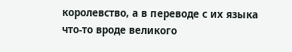королевство, а в переводе с их языка что-то вроде великого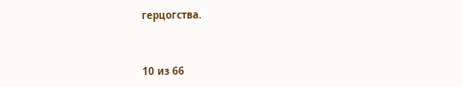герцогства.



10 из 66